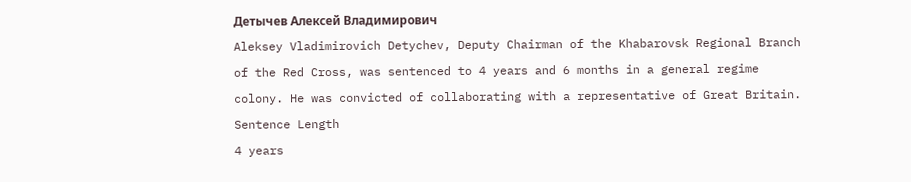Детычев Алексей Владимирович
Aleksey Vladimirovich Detychev, Deputy Chairman of the Khabarovsk Regional Branch of the Red Cross, was sentenced to 4 years and 6 months in a general regime colony. He was convicted of collaborating with a representative of Great Britain.
Sentence Length
4 years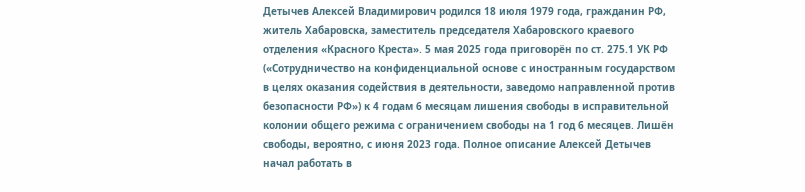Детычев Алексей Владимирович родился 18 июля 1979 года, гражданин РФ, житель Хабаровска, заместитель председателя Хабаровского краевого отделения «Красного Креста». 5 мая 2025 года приговорён по ст. 275.1 УК РФ («Сотрудничество на конфиденциальной основе с иностранным государством в целях оказания содействия в деятельности, заведомо направленной против безопасности РФ») к 4 годам 6 месяцам лишения свободы в исправительной колонии общего режима с ограничением свободы на 1 год 6 месяцев. Лишён свободы, вероятно, с июня 2023 года. Полное описание Алексей Детычев начал работать в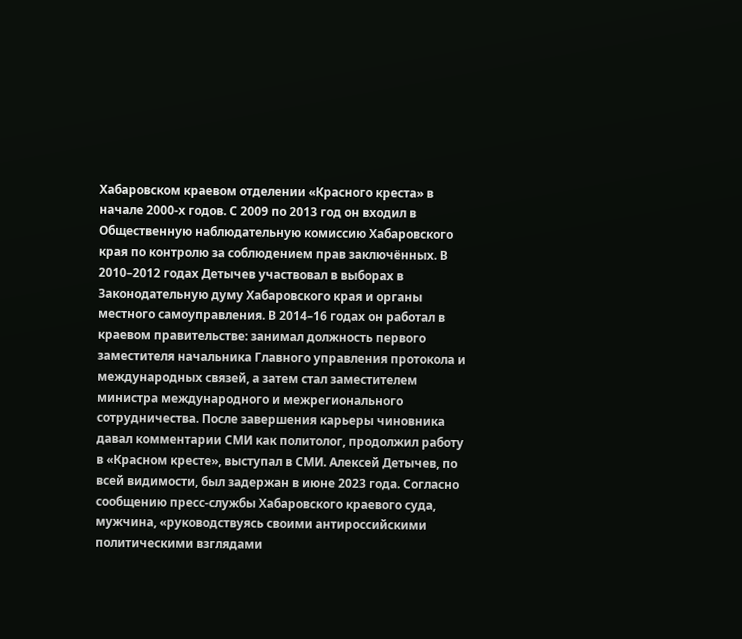Хабаровском краевом отделении «Красного креста» в начале 2000-х годов. С 2009 по 2013 год он входил в Общественную наблюдательную комиссию Хабаровского края по контролю за соблюдением прав заключённых. В 2010–2012 годах Детычев участвовал в выборах в Законодательную думу Хабаровского края и органы местного самоуправления. В 2014–16 годах он работал в краевом правительстве: занимал должность первого заместителя начальника Главного управления протокола и международных связей, а затем стал заместителем министра международного и межрегионального сотрудничества. После завершения карьеры чиновника давал комментарии СМИ как политолог, продолжил работу в «Красном кресте», выступал в СМИ. Алексей Детычев, по всей видимости, был задержан в июне 2023 года. Согласно сообщению пресс-службы Хабаровского краевого суда, мужчина, «руководствуясь своими антироссийскими политическими взглядами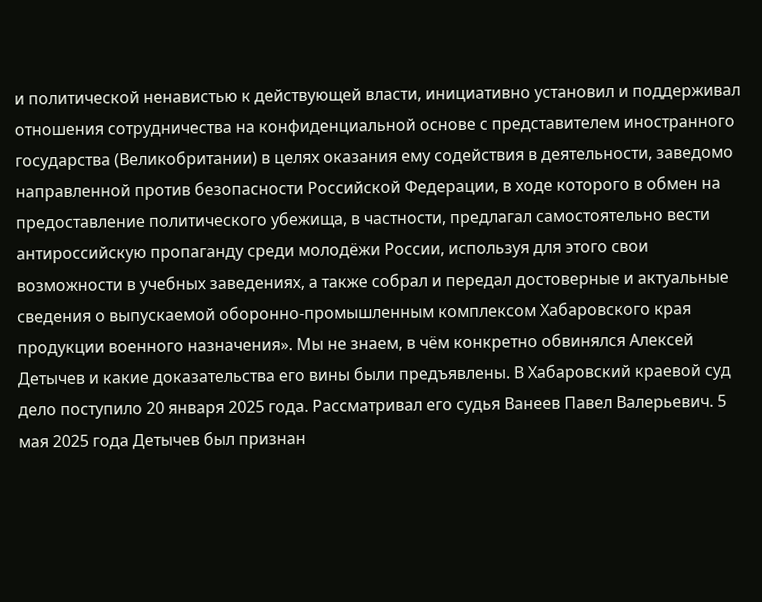и политической ненавистью к действующей власти, инициативно установил и поддерживал отношения сотрудничества на конфиденциальной основе с представителем иностранного государства (Великобритании) в целях оказания ему содействия в деятельности, заведомо направленной против безопасности Российской Федерации, в ходе которого в обмен на предоставление политического убежища, в частности, предлагал самостоятельно вести антироссийскую пропаганду среди молодёжи России, используя для этого свои возможности в учебных заведениях, а также собрал и передал достоверные и актуальные сведения о выпускаемой оборонно-промышленным комплексом Хабаровского края продукции военного назначения». Мы не знаем, в чём конкретно обвинялся Алексей Детычев и какие доказательства его вины были предъявлены. В Хабаровский краевой суд дело поступило 20 января 2025 года. Рассматривал его судья Ванеев Павел Валерьевич. 5 мая 2025 года Детычев был признан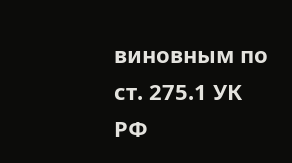виновным по ст. 275.1 УК РФ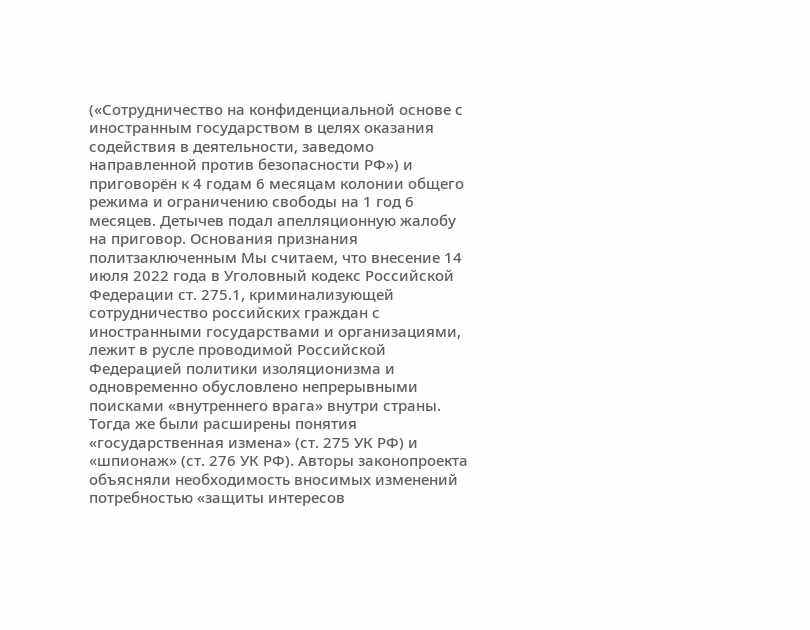(«Сотрудничество на конфиденциальной основе с иностранным государством в целях оказания содействия в деятельности, заведомо направленной против безопасности РФ») и приговорён к 4 годам 6 месяцам колонии общего режима и ограничению свободы на 1 год 6 месяцев. Детычев подал апелляционную жалобу на приговор. Основания признания политзаключенным Мы считаем, что внесение 14 июля 2022 года в Уголовный кодекс Российской Федерации ст. 275.1, криминализующей сотрудничество российских граждан с иностранными государствами и организациями, лежит в русле проводимой Российской Федерацией политики изоляционизма и одновременно обусловлено непрерывными поисками «внутреннего врага» внутри страны. Тогда же были расширены понятия «государственная измена» (ст. 275 УК РФ) и «шпионаж» (ст. 276 УК РФ). Авторы законопроекта объясняли необходимость вносимых изменений потребностью «защиты интересов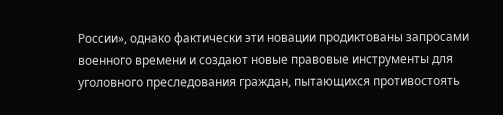России», однако фактически эти новации продиктованы запросами военного времени и создают новые правовые инструменты для уголовного преследования граждан, пытающихся противостоять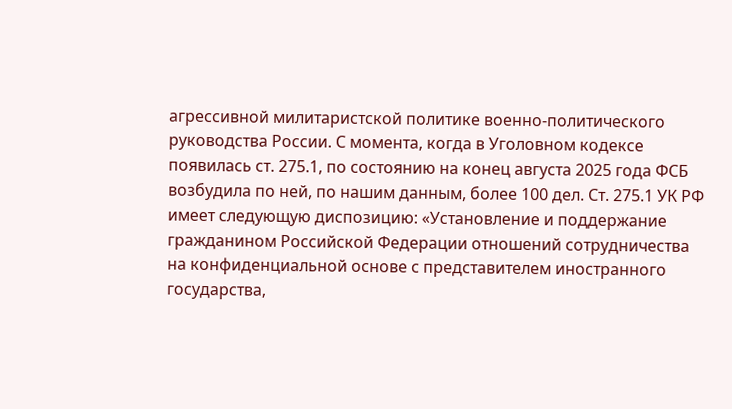агрессивной милитаристской политике военно-политического руководства России. С момента, когда в Уголовном кодексе появилась ст. 275.1, по состоянию на конец августа 2025 года ФСБ возбудила по ней, по нашим данным, более 100 дел. Ст. 275.1 УК РФ имеет следующую диспозицию: «Установление и поддержание гражданином Российской Федерации отношений сотрудничества на конфиденциальной основе с представителем иностранного государства,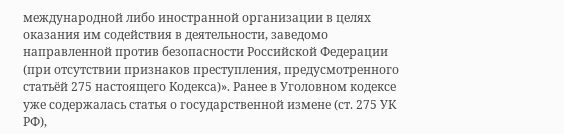международной либо иностранной организации в целях оказания им содействия в деятельности, заведомо направленной против безопасности Российской Федерации (при отсутствии признаков преступления, предусмотренного статьёй 275 настоящего Кодекса)». Ранее в Уголовном кодексе уже содержалась статья о государственной измене (ст. 275 УК РФ),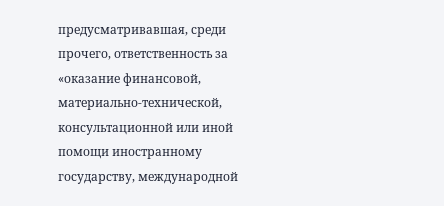предусматривавшая, среди прочего, ответственность за «оказание финансовой, материально-технической, консультационной или иной помощи иностранному государству, международной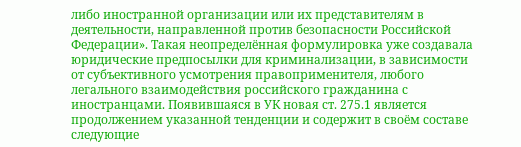либо иностранной организации или их представителям в деятельности, направленной против безопасности Российской Федерации». Такая неопределённая формулировка уже создавала юридические предпосылки для криминализации, в зависимости от субъективного усмотрения правоприменителя, любого легального взаимодействия российского гражданина с иностранцами. Появившаяся в УК новая ст. 275.1 является продолжением указанной тенденции и содержит в своём составе следующие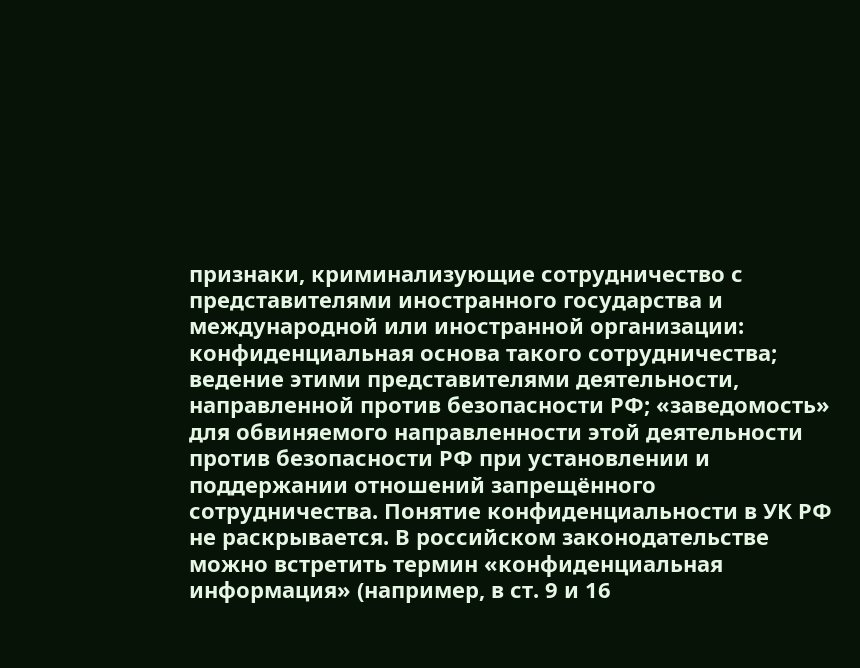признаки, криминализующие сотрудничество с представителями иностранного государства и международной или иностранной организации: конфиденциальная основа такого сотрудничества; ведение этими представителями деятельности, направленной против безопасности РФ; «заведомость» для обвиняемого направленности этой деятельности против безопасности РФ при установлении и поддержании отношений запрещённого сотрудничества. Понятие конфиденциальности в УК РФ не раскрывается. В российском законодательстве можно встретить термин «конфиденциальная информация» (например, в ст. 9 и 16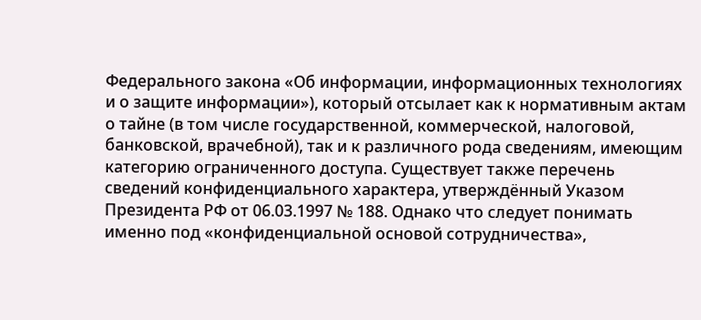Федерального закона «Об информации, информационных технологиях и о защите информации»), который отсылает как к нормативным актам о тайне (в том числе государственной, коммерческой, налоговой, банковской, врачебной), так и к различного рода сведениям, имеющим категорию ограниченного доступа. Существует также перечень сведений конфиденциального характера, утверждённый Указом Президента РФ от 06.03.1997 № 188. Однако что следует понимать именно под «конфиденциальной основой сотрудничества»,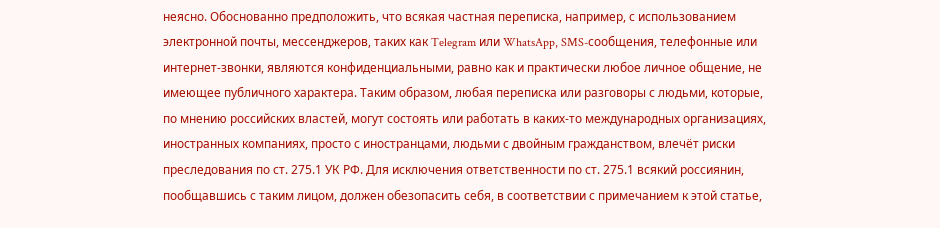неясно. Обоснованно предположить, что всякая частная переписка, например, с использованием электронной почты, мессенджеров, таких как Telegram или WhatsApp, SMS-сообщения, телефонные или интернет-звонки, являются конфиденциальными, равно как и практически любое личное общение, не имеющее публичного характера. Таким образом, любая переписка или разговоры с людьми, которые, по мнению российских властей, могут состоять или работать в каких-то международных организациях, иностранных компаниях, просто с иностранцами, людьми с двойным гражданством, влечёт риски преследования по ст. 275.1 УК РФ. Для исключения ответственности по ст. 275.1 всякий россиянин, пообщавшись с таким лицом, должен обезопасить себя, в соответствии с примечанием к этой статье,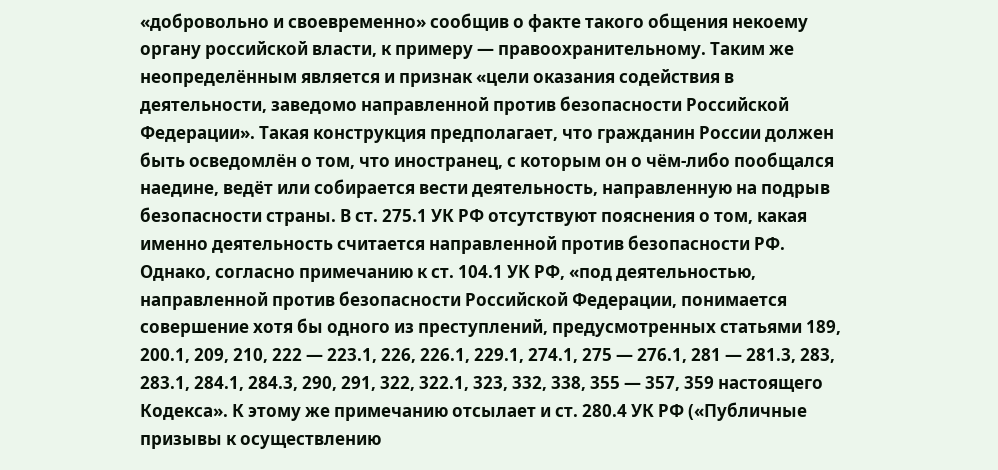«добровольно и своевременно» сообщив о факте такого общения некоему органу российской власти, к примеру — правоохранительному. Таким же неопределённым является и признак «цели оказания содействия в деятельности, заведомо направленной против безопасности Российской Федерации». Такая конструкция предполагает, что гражданин России должен быть осведомлён о том, что иностранец, с которым он о чём-либо пообщался наедине, ведёт или собирается вести деятельность, направленную на подрыв безопасности страны. В ст. 275.1 УК РФ отсутствуют пояснения о том, какая именно деятельность считается направленной против безопасности РФ. Однако, согласно примечанию к ст. 104.1 УК РФ, «под деятельностью, направленной против безопасности Российской Федерации, понимается совершение хотя бы одного из преступлений, предусмотренных статьями 189, 200.1, 209, 210, 222 — 223.1, 226, 226.1, 229.1, 274.1, 275 — 276.1, 281 — 281.3, 283, 283.1, 284.1, 284.3, 290, 291, 322, 322.1, 323, 332, 338, 355 — 357, 359 настоящего Кодекса». К этому же примечанию отсылает и ст. 280.4 УК РФ («Публичные призывы к осуществлению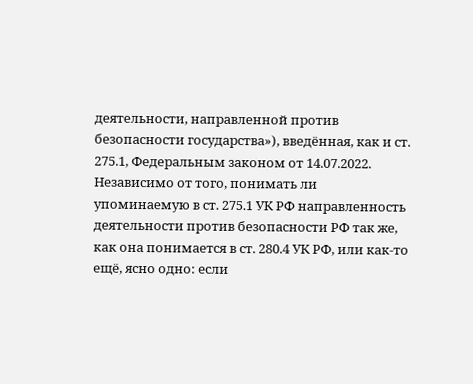деятельности, направленной против безопасности государства»), введённая, как и ст. 275.1, Федеральным законом от 14.07.2022. Независимо от того, понимать ли упоминаемую в ст. 275.1 УК РФ направленность деятельности против безопасности РФ так же, как она понимается в ст. 280.4 УК РФ, или как-то ещё, ясно одно: если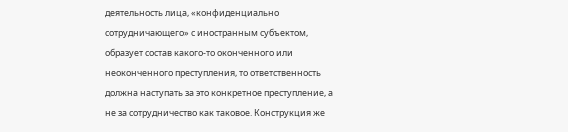деятельность лица, «конфиденциально сотрудничающего» с иностранным субъектом, образует состав какого-то оконченного или неоконченного преступления, то ответственность должна наступать за это конкретное преступление, а не за сотрудничество как таковое. Конструкция же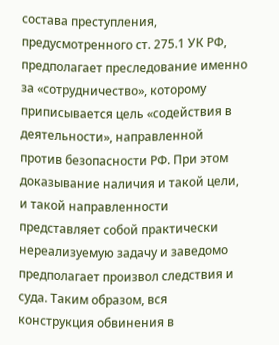состава преступления, предусмотренного ст. 275.1 УК РФ, предполагает преследование именно за «сотрудничество», которому приписывается цель «содействия в деятельности», направленной против безопасности РФ. При этом доказывание наличия и такой цели, и такой направленности представляет собой практически нереализуемую задачу и заведомо предполагает произвол следствия и суда. Таким образом, вся конструкция обвинения в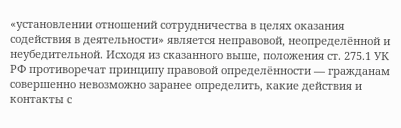«установлении отношений сотрудничества в целях оказания содействия в деятельности» является неправовой, неопределённой и неубедительной. Исходя из сказанного выше, положения ст. 275.1 УК РФ противоречат принципу правовой определённости — гражданам совершенно невозможно заранее определить, какие действия и контакты с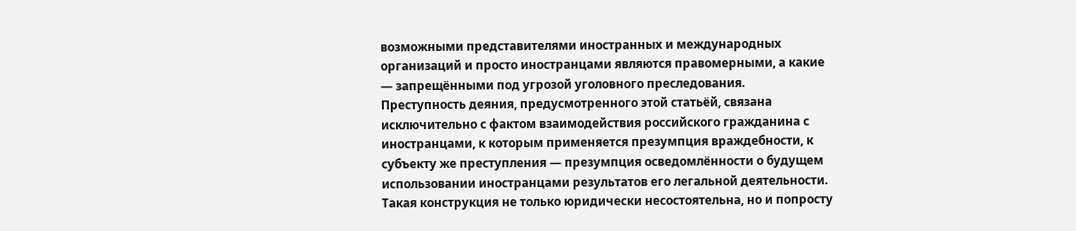возможными представителями иностранных и международных организаций и просто иностранцами являются правомерными, а какие — запрещёнными под угрозой уголовного преследования. Преступность деяния, предусмотренного этой статьёй, связана исключительно с фактом взаимодействия российского гражданина с иностранцами, к которым применяется презумпция враждебности, к субъекту же преступления — презумпция осведомлённости о будущем использовании иностранцами результатов его легальной деятельности. Такая конструкция не только юридически несостоятельна, но и попросту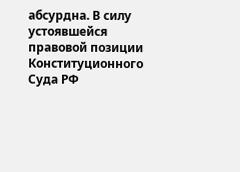абсурдна. В силу устоявшейся правовой позиции Конституционного Суда РФ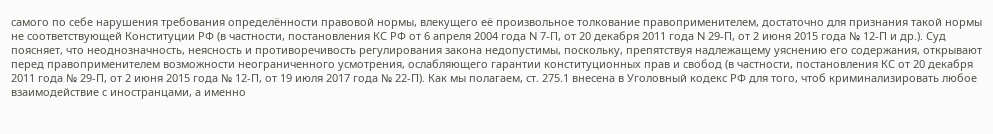самого по себе нарушения требования определённости правовой нормы, влекущего её произвольное толкование правоприменителем, достаточно для признания такой нормы не соответствующей Конституции РФ (в частности, постановления КС РФ от 6 апреля 2004 года N 7-П, от 20 декабря 2011 года N 29-П, от 2 июня 2015 года № 12-П и др.). Суд поясняет, что неоднозначность, неясность и противоречивость регулирования закона недопустимы, поскольку, препятствуя надлежащему уяснению его содержания, открывают перед правоприменителем возможности неограниченного усмотрения, ослабляющего гарантии конституционных прав и свобод (в частности, постановления КС от 20 декабря 2011 года № 29-П, от 2 июня 2015 года № 12-П, от 19 июля 2017 года № 22-П). Как мы полагаем, ст. 275.1 внесена в Уголовный кодекс РФ для того, чтоб криминализировать любое взаимодействие с иностранцами, а именно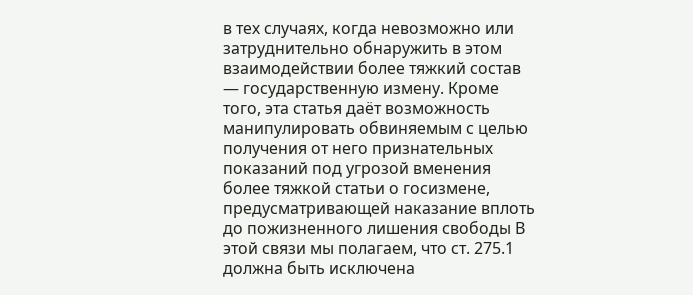в тех случаях, когда невозможно или затруднительно обнаружить в этом взаимодействии более тяжкий состав — государственную измену. Кроме того, эта статья даёт возможность манипулировать обвиняемым с целью получения от него признательных показаний под угрозой вменения более тяжкой статьи о госизмене, предусматривающей наказание вплоть до пожизненного лишения свободы В этой связи мы полагаем, что ст. 275.1 должна быть исключена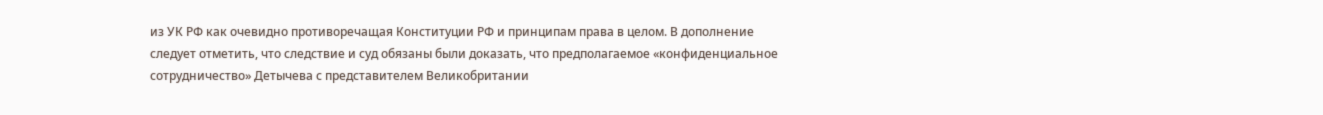из УК РФ как очевидно противоречащая Конституции РФ и принципам права в целом. В дополнение следует отметить, что следствие и суд обязаны были доказать, что предполагаемое «конфиденциальное сотрудничество» Детычева с представителем Великобритании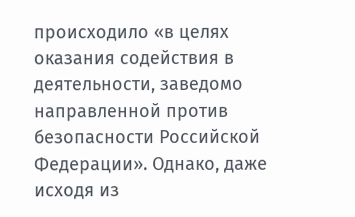происходило «в целях оказания содействия в деятельности, заведомо направленной против безопасности Российской Федерации». Однако, даже исходя из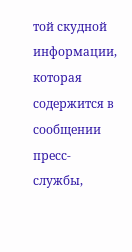той скудной информации, которая содержится в сообщении пресс-службы,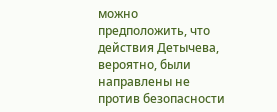можно предположить, что действия Детычева, вероятно, были направлены не против безопасности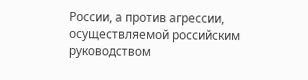России, а против агрессии, осуществляемой российским руководством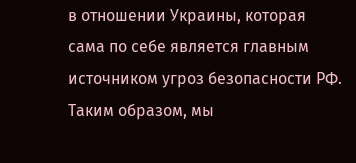в отношении Украины, которая сама по себе является главным источником угроз безопасности РФ. Таким образом, мы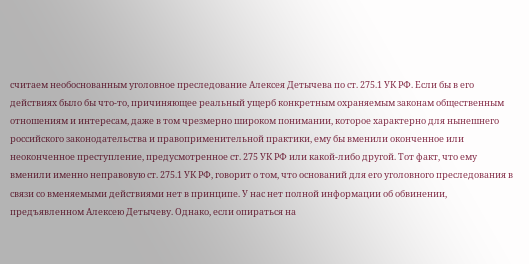считаем необоснованным уголовное преследование Алексея Детычева по ст. 275.1 УК РФ. Если бы в его действиях было бы что-то, причиняющее реальный ущерб конкретным охраняемым законам общественным отношениям и интересам, даже в том чрезмерно широком понимании, которое характерно для нынешнего российского законодательства и правоприменительной практики, ему бы вменили оконченное или неоконченное преступление, предусмотренное ст. 275 УК РФ или какой-либо другой. Тот факт, что ему вменили именно неправовую ст. 275.1 УК РФ, говорит о том, что оснований для его уголовного преследования в связи со вменяемыми действиями нет в принципе. У нас нет полной информации об обвинении, предъявленном Алексею Детычеву. Однако, если опираться на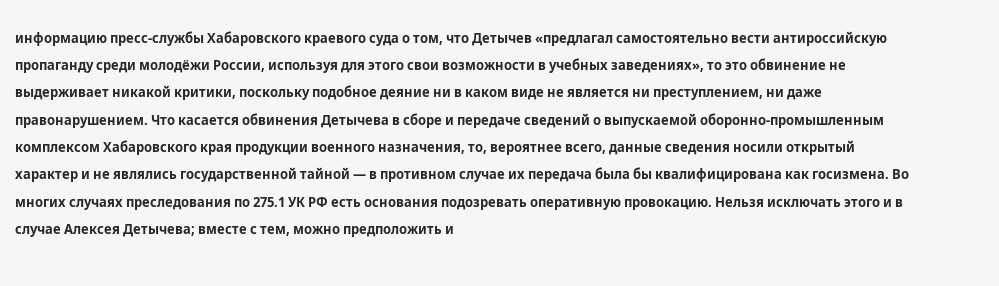информацию пресс-службы Хабаровского краевого суда о том, что Детычев «предлагал самостоятельно вести антироссийскую пропаганду среди молодёжи России, используя для этого свои возможности в учебных заведениях», то это обвинение не выдерживает никакой критики, поскольку подобное деяние ни в каком виде не является ни преступлением, ни даже правонарушением. Что касается обвинения Детычева в сборе и передаче сведений о выпускаемой оборонно-промышленным комплексом Хабаровского края продукции военного назначения, то, вероятнее всего, данные сведения носили открытый характер и не являлись государственной тайной — в противном случае их передача была бы квалифицирована как госизмена. Во многих случаях преследования по 275.1 УК РФ есть основания подозревать оперативную провокацию. Нельзя исключать этого и в случае Алексея Детычева; вместе с тем, можно предположить и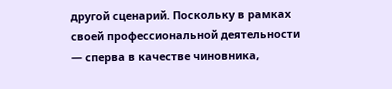другой сценарий. Поскольку в рамках своей профессиональной деятельности — сперва в качестве чиновника,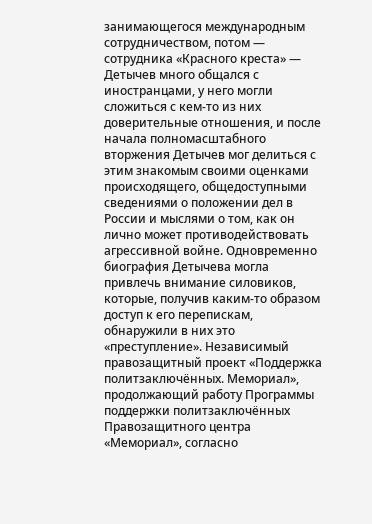занимающегося международным сотрудничеством, потом — сотрудника «Красного креста» — Детычев много общался с иностранцами, у него могли сложиться с кем-то из них доверительные отношения, и после начала полномасштабного вторжения Детычев мог делиться с этим знакомым своими оценками происходящего, общедоступными сведениями о положении дел в России и мыслями о том, как он лично может противодействовать агрессивной войне. Одновременно биография Детычева могла привлечь внимание силовиков, которые, получив каким-то образом доступ к его перепискам, обнаружили в них это «преступление». Независимый правозащитный проект «Поддержка политзаключённых. Мемориал», продолжающий работу Программы поддержки политзаключённых Правозащитного центра «Мемориал», согласно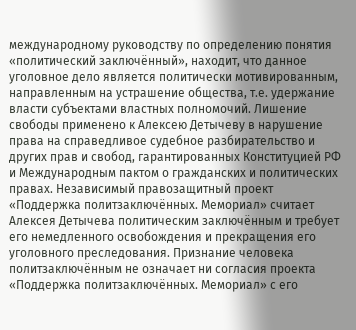международному руководству по определению понятия «политический заключённый», находит, что данное уголовное дело является политически мотивированным, направленным на устрашение общества, т.е. удержание власти субъектами властных полномочий. Лишение свободы применено к Алексею Детычеву в нарушение права на справедливое судебное разбирательство и других прав и свобод, гарантированных Конституцией РФ и Международным пактом о гражданских и политических правах. Независимый правозащитный проект «Поддержка политзаключённых. Мемориал» считает Алексея Детычева политическим заключённым и требует его немедленного освобождения и прекращения его уголовного преследования. Признание человека политзаключённым не означает ни согласия проекта «Поддержка политзаключённых. Мемориал» с его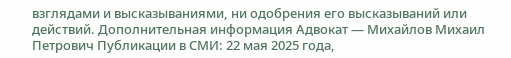взглядами и высказываниями, ни одобрения его высказываний или действий. Дополнительная информация Адвокат — Михайлов Михаил Петрович Публикации в СМИ: 22 мая 2025 года,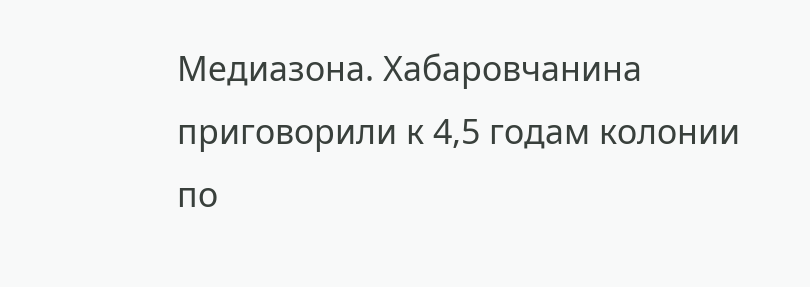Медиазона. Хабаровчанина приговорили к 4,5 годам колонии по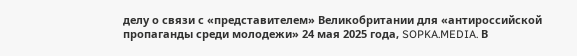делу о связи с «представителем» Великобритании для «антироссийской пропаганды среди молодежи» 24 мая 2025 года, SOPKA.MEDIA. В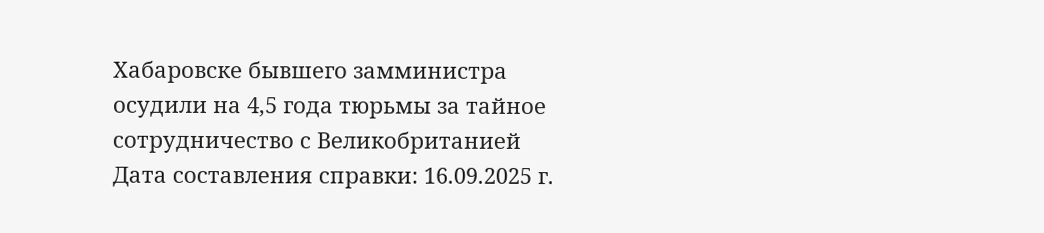Хабаровске бывшего замминистра осудили на 4,5 года тюрьмы за тайное сотрудничество с Великобританией Дата составления справки: 16.09.2025 г.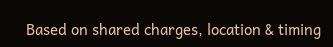Based on shared charges, location & timing